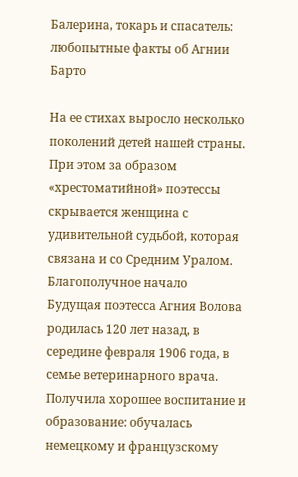Балерина, токарь и спасатель: любопытные факты об Агнии Барто

На ее стихах выросло несколько поколений детей нашей страны. При этом за образом «хрестоматийной» поэтессы скрывается женщина с удивительной судьбой, которая связана и со Средним Уралом.
Благополучное начало
Будущая поэтесса Агния Волова родилась 120 лет назад, в середине февраля 1906 года, в семье ветеринарного врача. Получила хорошее воспитание и образование: обучалась немецкому и французскому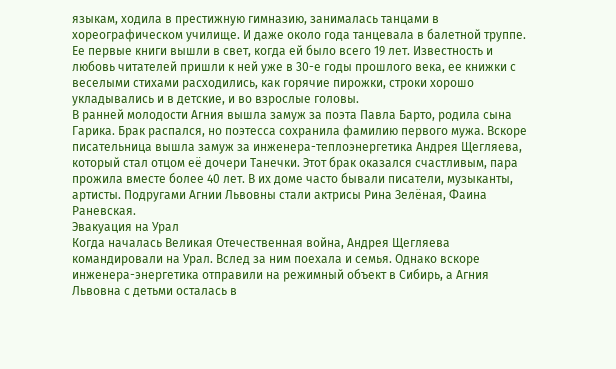языкам, ходила в престижную гимназию, занималась танцами в хореографическом училище. И даже около года танцевала в балетной труппе.
Ее первые книги вышли в свет, когда ей было всего 19 лет. Известность и любовь читателей пришли к ней уже в 30-е годы прошлого века, ее книжки с веселыми стихами расходились, как горячие пирожки, строки хорошо укладывались и в детские, и во взрослые головы.
В ранней молодости Агния вышла замуж за поэта Павла Барто, родила сына Гарика. Брак распался, но поэтесса сохранила фамилию первого мужа. Вскоре писательница вышла замуж за инженера-теплоэнергетика Андрея Щегляева, который стал отцом её дочери Танечки. Этот брак оказался счастливым, пара прожила вместе более 40 лет. В их доме часто бывали писатели, музыканты, артисты. Подругами Агнии Львовны стали актрисы Рина Зелёная, Фаина Раневская.
Эвакуация на Урал
Когда началась Великая Отечественная война, Андрея Щегляева командировали на Урал. Вслед за ним поехала и семья. Однако вскоре инженера-энергетика отправили на режимный объект в Сибирь, а Агния Львовна с детьми осталась в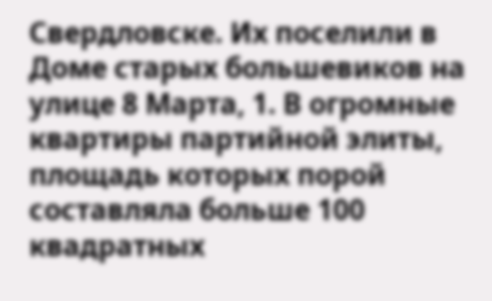Свердловске. Их поселили в Доме старых большевиков на улице 8 Марта, 1. В огромные квартиры партийной элиты, площадь которых порой составляла больше 100 квадратных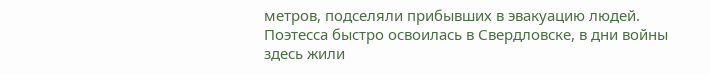метров, подселяли прибывших в эвакуацию людей.
Поэтесса быстро освоилась в Свердловске, в дни войны здесь жили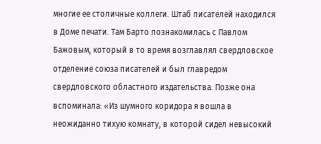многие ее столичные коллеги. Штаб писателей находился в Доме печати. Там Барто познакомилась с Павлом Бажовым, который в то время возглавлял свердловское отделение союза писателей и был главредом свердловского областного издательства. Позже она вспоминала: «Из шумного коридора я вошла в неожиданно тихую комнату, в которой сидел невысокий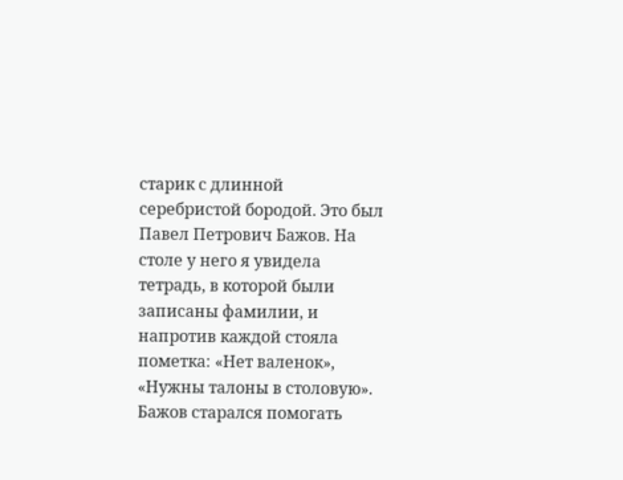старик с длинной серебристой бородой. Это был Павел Петрович Бажов. На столе у него я увидела тетрадь, в которой были записаны фамилии, и напротив каждой стояла пометка: «Нет валенок», «Нужны талоны в столовую». Бажов старался помогать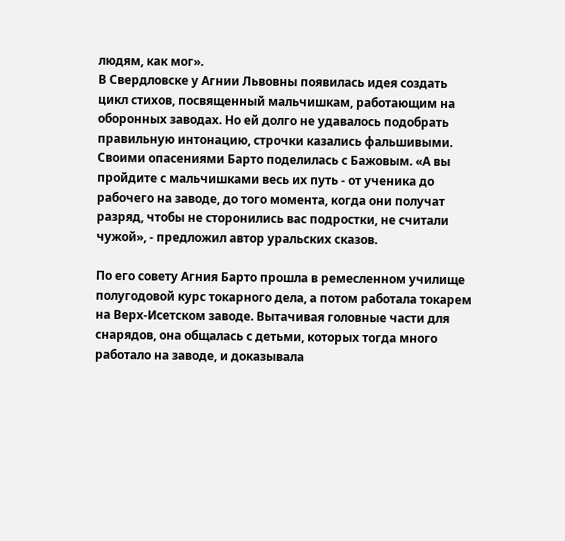людям, как мог».
В Свердловске у Агнии Львовны появилась идея создать цикл стихов, посвященный мальчишкам, работающим на оборонных заводах. Но ей долго не удавалось подобрать правильную интонацию, строчки казались фальшивыми. Своими опасениями Барто поделилась с Бажовым. «А вы пройдите с мальчишками весь их путь - от ученика до рабочего на заводе, до того момента, когда они получат разряд, чтобы не сторонились вас подростки, не считали чужой», - предложил автор уральских сказов.

По его совету Агния Барто прошла в ремесленном училище полугодовой курс токарного дела, а потом работала токарем на Верх-Исетском заводе. Вытачивая головные части для снарядов, она общалась с детьми, которых тогда много работало на заводе, и доказывала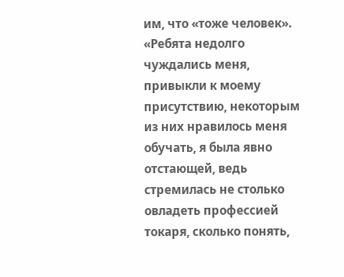им, что «тоже человек». «Ребята недолго чуждались меня, привыкли к моему присутствию, некоторым из них нравилось меня обучать, я была явно отстающей, ведь стремилась не столько овладеть профессией токаря, сколько понять,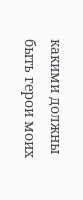какими должны быть герои моих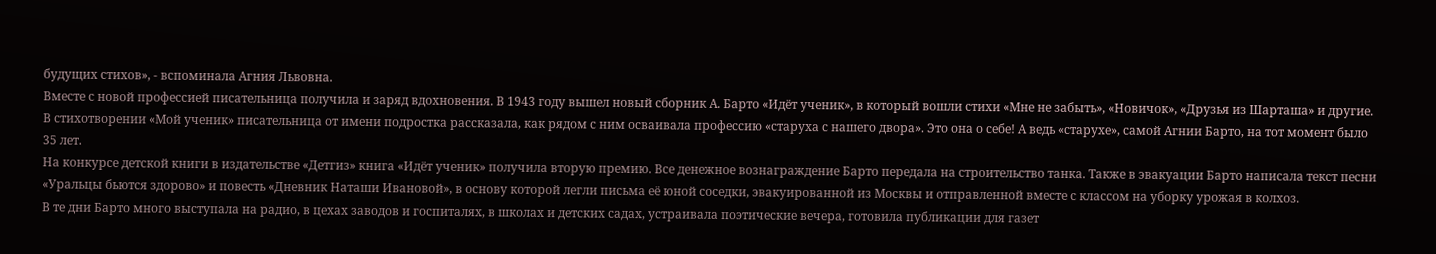будущих стихов», - вспоминала Агния Львовна.
Вместе с новой профессией писательница получила и заряд вдохновения. В 1943 году вышел новый сборник А. Барто «Идёт ученик», в который вошли стихи «Мне не забыть», «Новичок», «Друзья из Шарташа» и другие. В стихотворении «Мой ученик» писательница от имени подростка рассказала, как рядом с ним осваивала профессию «старуха с нашего двора». Это она о себе! А ведь «старухе», самой Агнии Барто, на тот момент было 35 лет.
На конкурсе детской книги в издательстве «Детгиз» книга «Идёт ученик» получила вторую премию. Все денежное вознаграждение Барто передала на строительство танка. Также в эвакуации Барто написала текст песни «Уральцы бьются здорово» и повесть «Дневник Наташи Ивановой», в основу которой легли письма её юной соседки, эвакуированной из Москвы и отправленной вместе с классом на уборку урожая в колхоз.
В те дни Барто много выступала на радио, в цехах заводов и госпиталях, в школах и детских садах, устраивала поэтические вечера, готовила публикации для газет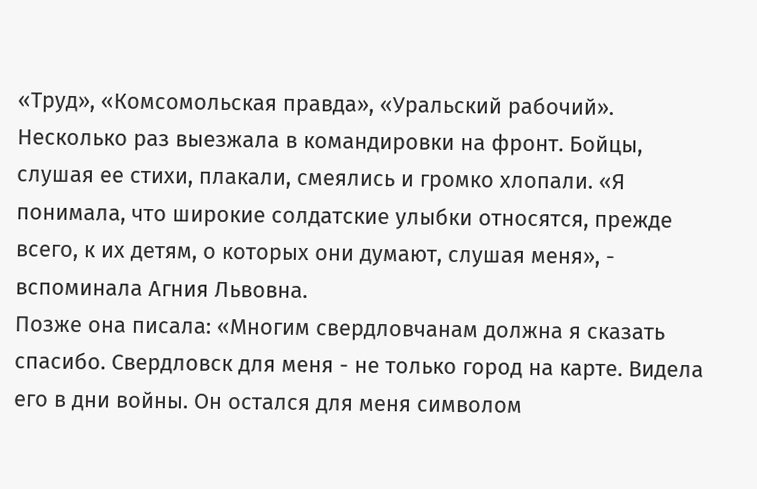«Труд», «Комсомольская правда», «Уральский рабочий». Несколько раз выезжала в командировки на фронт. Бойцы, слушая ее стихи, плакали, смеялись и громко хлопали. «Я понимала, что широкие солдатские улыбки относятся, прежде всего, к их детям, о которых они думают, слушая меня», - вспоминала Агния Львовна.
Позже она писала: «Многим свердловчанам должна я сказать спасибо. Свердловск для меня - не только город на карте. Видела его в дни войны. Он остался для меня символом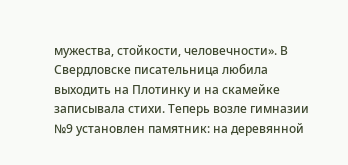мужества, стойкости, человечности». В Свердловске писательница любила выходить на Плотинку и на скамейке записывала стихи. Теперь возле гимназии №9 установлен памятник: на деревянной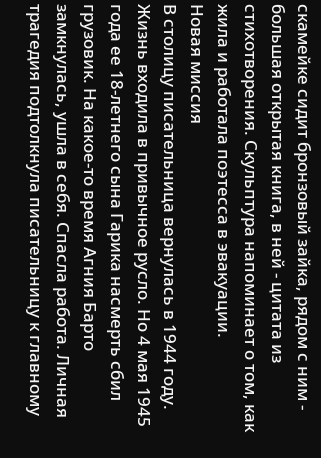скамейке сидит бронзовый зайка, рядом с ним - большая открытая книга, в ней - цитата из стихотворения. Скульптура напоминает о том, как жила и работала поэтесса в эвакуации.
Новая миссия
В столицу писательница вернулась в 1944 году. Жизнь входила в привычное русло. Но 4 мая 1945 года ее 18-летнего сына Гарика насмерть сбил грузовик. На какое-то время Агния Барто замкнулась, ушла в себя. Спасла работа. Личная трагедия подтолкнула писательницу к главному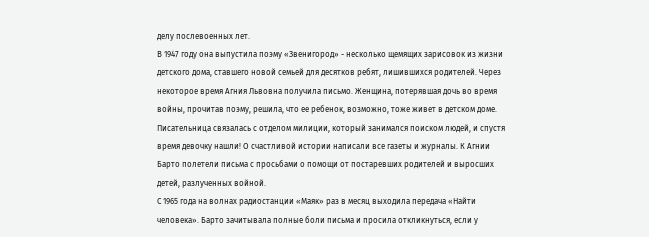делу послевоенных лет.
В 1947 году она выпустила поэму «Звенигород» - несколько щемящих зарисовок из жизни детского дома, ставшего новой семьей для десятков ребят, лишившихся родителей. Через некоторое время Агния Львовна получила письмо. Женщина, потерявшая дочь во время войны, прочитав поэму, решила, что ее ребенок, возможно, тоже живет в детском доме. Писательница связалась с отделом милиции, который занимался поиском людей, и спустя время девочку нашли! О счастливой истории написали все газеты и журналы. К Агнии Барто полетели письма с просьбами о помощи от постаревших родителей и выросших детей, разлученных войной.
С 1965 года на волнах радиостанции «Маяк» раз в месяц выходила передача «Найти человека». Барто зачитывала полные боли письма и просила откликнуться, если у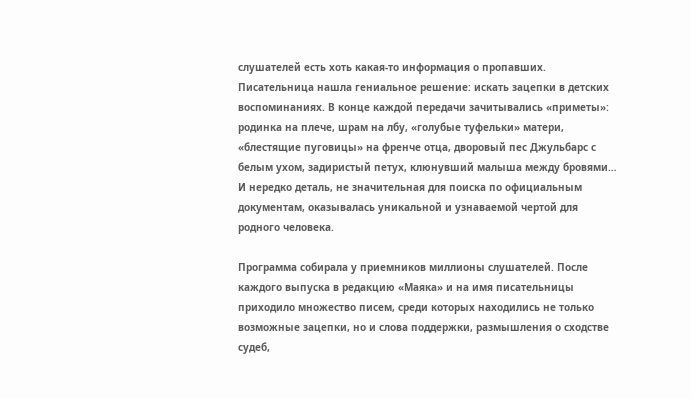слушателей есть хоть какая-то информация о пропавших. Писательница нашла гениальное решение: искать зацепки в детских воспоминаниях. В конце каждой передачи зачитывались «приметы»: родинка на плече, шрам на лбу, «голубые туфельки» матери, «блестящие пуговицы» на френче отца, дворовый пес Джульбарс с белым ухом, задиристый петух, клюнувший малыша между бровями… И нередко деталь, не значительная для поиска по официальным документам, оказывалась уникальной и узнаваемой чертой для родного человека.

Программа собирала у приемников миллионы слушателей. После каждого выпуска в редакцию «Маяка» и на имя писательницы приходило множество писем, среди которых находились не только возможные зацепки, но и слова поддержки, размышления о сходстве судеб,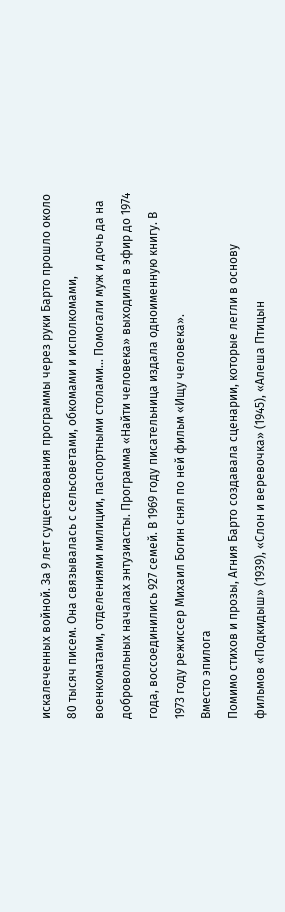искалеченных войной. За 9 лет существования программы через руки Барто прошло около 80 тысяч писем. Она связывалась с сельсоветами, обкомами и исполкомами, военкоматами, отделениями милиции, паспортными столами… Помогали муж и дочь да на добровольных началах энтузиасты. Программа «Найти человека» выходила в эфир до 1974 года, воссоединились 927 семей. В 1969 году писательница издала одноименную книгу. В 1973 году режиссер Михаил Богин снял по ней фильм «Ищу человека».
Вместо эпилога
Помимо стихов и прозы, Агния Барто создавала сценарии, которые легли в основу фильмов «Подкидыш» (1939), «Слон и веревочка» (1945), «Алеша Птицын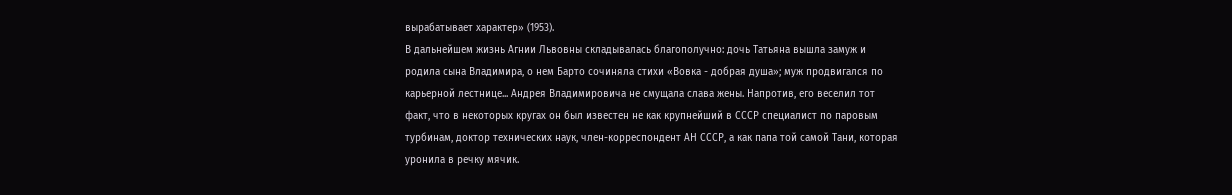вырабатывает характер» (1953).
В дальнейшем жизнь Агнии Львовны складывалась благополучно: дочь Татьяна вышла замуж и родила сына Владимира, о нем Барто сочиняла стихи «Вовка - добрая душа»; муж продвигался по карьерной лестнице... Андрея Владимировича не смущала слава жены. Напротив, его веселил тот факт, что в некоторых кругах он был известен не как крупнейший в СССР специалист по паровым турбинам, доктор технических наук, член-корреспондент АН СССР, а как папа той самой Тани, которая уронила в речку мячик.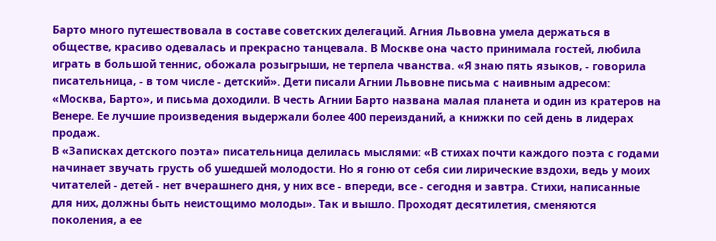Барто много путешествовала в составе советских делегаций. Агния Львовна умела держаться в обществе, красиво одевалась и прекрасно танцевала. В Москве она часто принимала гостей, любила играть в большой теннис, обожала розыгрыши, не терпела чванства. «Я знаю пять языков, - говорила писательница, - в том числе - детский». Дети писали Агнии Львовне письма с наивным адресом: «Москва, Барто», и письма доходили. В честь Агнии Барто названа малая планета и один из кратеров на Венере. Ее лучшие произведения выдержали более 400 переизданий, а книжки по сей день в лидерах продаж.
В «Записках детского поэта» писательница делилась мыслями: «В стихах почти каждого поэта с годами начинает звучать грусть об ушедшей молодости. Но я гоню от себя сии лирические вздохи, ведь у моих читателей - детей - нет вчерашнего дня, у них все - впереди, все - сегодня и завтра. Стихи, написанные для них, должны быть неистощимо молоды». Так и вышло. Проходят десятилетия, сменяются поколения, а ее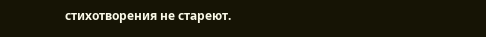стихотворения не стареют.